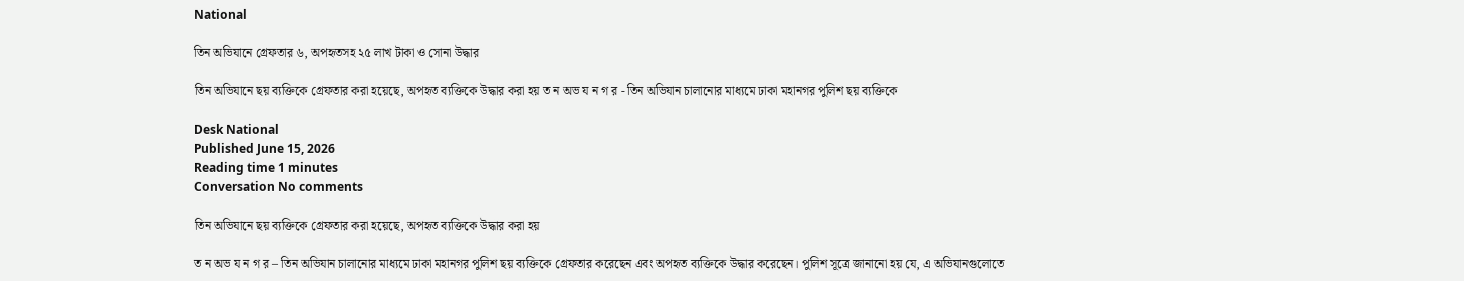National

তিন অভিযানে গ্রেফতার ৬, অপহৃতসহ ২৫ লাখ টাকা ও সোনা উদ্ধার

তিন অভিযানে ছয় ব্যক্তিকে গ্রেফতার করা হয়েছে, অপহৃত ব্যক্তিকে উদ্ধার করা হয় ত ন অভ য ন গ র - তিন অভিযান চালানোর মাধ্যমে ঢাকা মহানগর পুলিশ ছয় ব্যক্তিকে

Desk National
Published June 15, 2026
Reading time 1 minutes
Conversation No comments

তিন অভিযানে ছয় ব্যক্তিকে গ্রেফতার করা হয়েছে, অপহৃত ব্যক্তিকে উদ্ধার করা হয়

ত ন অভ য ন গ র – তিন অভিযান চালানোর মাধ্যমে ঢাকা মহানগর পুলিশ ছয় ব্যক্তিকে গ্রেফতার করেছেন এবং অপহৃত ব্যক্তিকে উদ্ধার করেছেন। পুলিশ সূত্রে জানানো হয় যে, এ অভিযানগুলোতে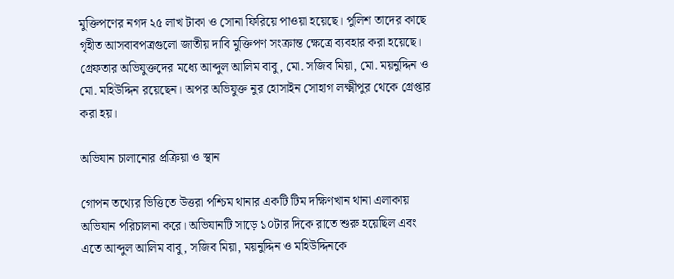মুক্তিপণের নগদ ২৫ লাখ টাকা ও সোনা ফিরিয়ে পাওয়া হয়েছে। পুলিশ তাদের কাছে গৃহীত আসবাবপত্রগুলো জাতীয় দাবি মুক্তিপণ সংক্রান্ত ক্ষেত্রে ব্যবহার করা হয়েছে। গ্রেফতার অভিযুক্তদের মধ্যে আব্দুল আলিম বাবু, মো. সজিব মিয়া, মো. ময়নুদ্দিন ও মো. মহিউদ্দিন রয়েছেন। অপর অভিযুক্ত নুর হোসাইন সোহাগ লক্ষ্মীপুর থেকে গ্রেপ্তার করা হয়।

অভিযান চালানোর প্রক্রিয়া ও স্থান

গোপন তথ্যের ভিত্তিতে উত্তরা পশ্চিম থানার একটি টিম দক্ষিণখান থানা এলাকায় অভিযান পরিচালনা করে। অভিযানটি সাড়ে ১০টার দিকে রাতে শুরু হয়েছিল এবং এতে আব্দুল আলিম বাবু, সজিব মিয়া, ময়নুদ্দিন ও মহিউদ্দিনকে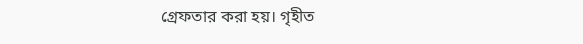গ্রেফতার করা হয়। গৃহীত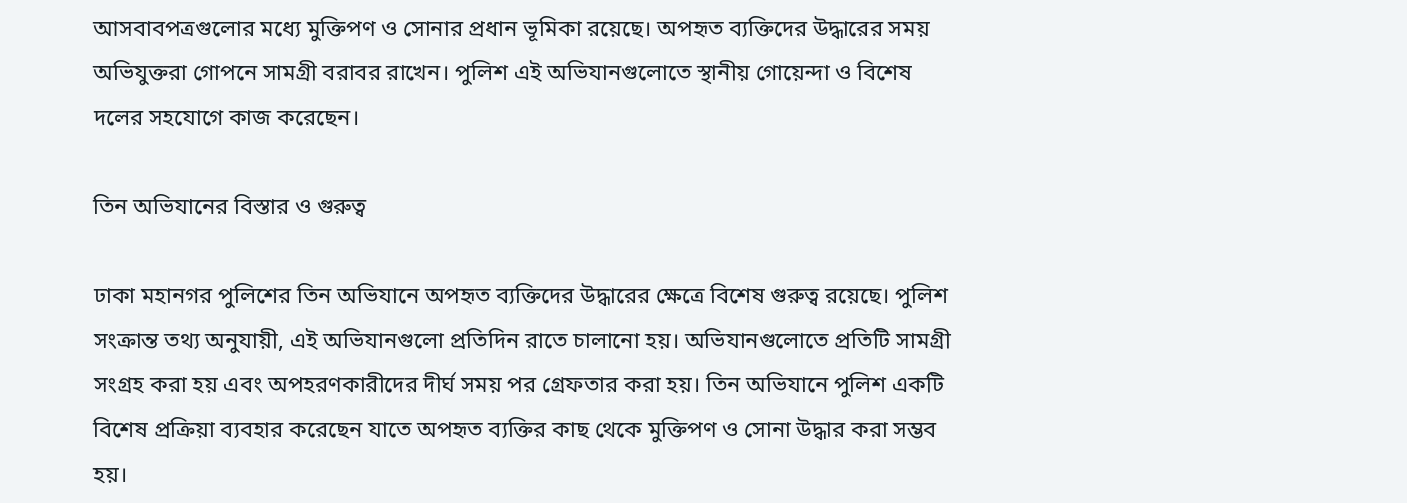আসবাবপত্রগুলোর মধ্যে মুক্তিপণ ও সোনার প্রধান ভূমিকা রয়েছে। অপহৃত ব্যক্তিদের উদ্ধারের সময় অভিযুক্তরা গোপনে সামগ্রী বরাবর রাখেন। পুলিশ এই অভিযানগুলোতে স্থানীয় গোয়েন্দা ও বিশেষ দলের সহযোগে কাজ করেছেন।

তিন অভিযানের বিস্তার ও গুরুত্ব

ঢাকা মহানগর পুলিশের তিন অভিযানে অপহৃত ব্যক্তিদের উদ্ধারের ক্ষেত্রে বিশেষ গুরুত্ব রয়েছে। পুলিশ সংক্রান্ত তথ্য অনুযায়ী, এই অভিযানগুলো প্রতিদিন রাতে চালানো হয়। অভিযানগুলোতে প্রতিটি সামগ্রী সংগ্রহ করা হয় এবং অপহরণকারীদের দীর্ঘ সময় পর গ্রেফতার করা হয়। তিন অভিযানে পুলিশ একটি বিশেষ প্রক্রিয়া ব্যবহার করেছেন যাতে অপহৃত ব্যক্তির কাছ থেকে মুক্তিপণ ও সোনা উদ্ধার করা সম্ভব হয়।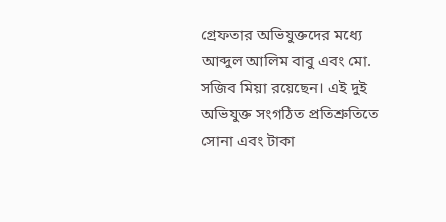গ্রেফতার অভিযুক্তদের মধ্যে আব্দুল আলিম বাবু এবং মো. সজিব মিয়া রয়েছেন। এই দুই অভিযুক্ত সংগঠিত প্রতিশ্রুতিতে সোনা এবং টাকা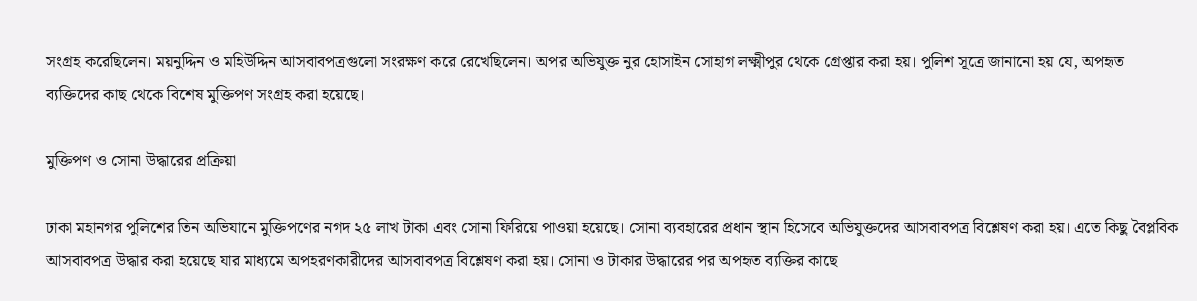সংগ্রহ করেছিলেন। ময়নুদ্দিন ও মহিউদ্দিন আসবাবপত্রগুলো সংরক্ষণ করে রেখেছিলেন। অপর অভিযুক্ত নুর হোসাইন সোহাগ লক্ষ্মীপুর থেকে গ্রেপ্তার করা হয়। পুলিশ সূত্রে জানানো হয় যে, অপহৃত ব্যক্তিদের কাছ থেকে বিশেষ মুক্তিপণ সংগ্রহ করা হয়েছে।

মুক্তিপণ ও সোনা উদ্ধারের প্রক্রিয়া

ঢাকা মহানগর পুলিশের তিন অভিযানে মুক্তিপণের নগদ ২৫ লাখ টাকা এবং সোনা ফিরিয়ে পাওয়া হয়েছে। সোনা ব্যবহারের প্রধান স্থান হিসেবে অভিযুক্তদের আসবাবপত্র বিশ্লেষণ করা হয়। এতে কিছু বৈপ্লবিক আসবাবপত্র উদ্ধার করা হয়েছে যার মাধ্যমে অপহরণকারীদের আসবাবপত্র বিশ্লেষণ করা হয়। সোনা ও টাকার উদ্ধারের পর অপহৃত ব্যক্তির কাছে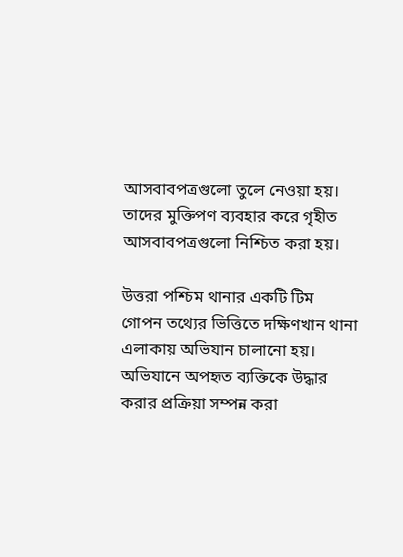আসবাবপত্রগুলো তুলে নেওয়া হয়। তাদের মুক্তিপণ ব্যবহার করে গৃহীত আসবাবপত্রগুলো নিশ্চিত করা হয়।

উত্তরা পশ্চিম থানার একটি টিম গোপন তথ্যের ভিত্তিতে দক্ষিণখান থানা এলাকায় অভিযান চালানো হয়। অভিযানে অপহৃত ব্যক্তিকে উদ্ধার করার প্রক্রিয়া সম্পন্ন করা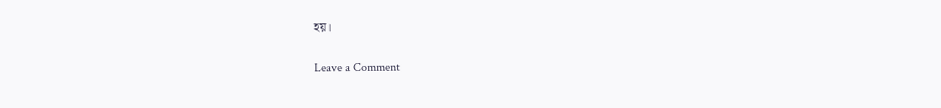হয়।

Leave a Comment